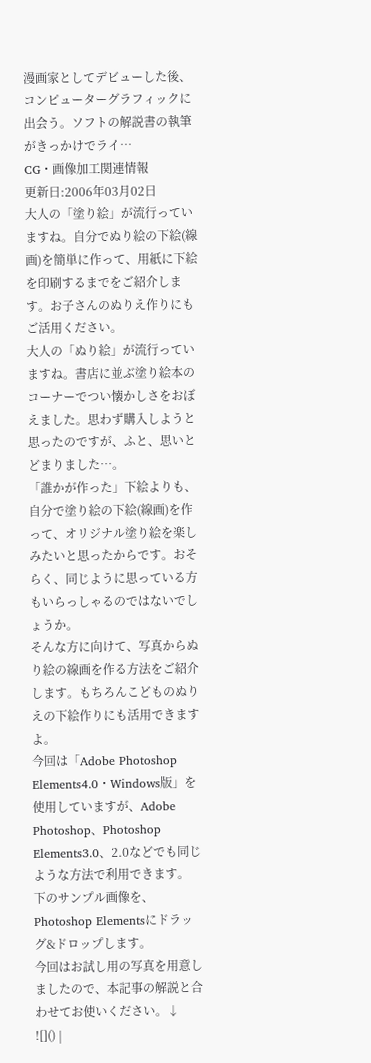漫画家としてデビューした後、コンピューターグラフィックに出会う。ソフトの解説書の執筆がきっかけでライ…
CG・画像加工関連情報
更新日:2006年03月02日
大人の「塗り絵」が流行っていますね。自分でぬり絵の下絵(線画)を簡単に作って、用紙に下絵を印刷するまでをご紹介します。お子さんのぬりえ作りにもご活用ください。
大人の「ぬり絵」が流行っていますね。書店に並ぶ塗り絵本のコーナーでつい懐かしさをおぼえました。思わず購入しようと思ったのですが、ふと、思いとどまりました…。
「誰かが作った」下絵よりも、自分で塗り絵の下絵(線画)を作って、オリジナル塗り絵を楽しみたいと思ったからです。おそらく、同じように思っている方もいらっしゃるのではないでしょうか。
そんな方に向けて、写真からぬり絵の線画を作る方法をご紹介します。もちろんこどものぬりえの下絵作りにも活用できますよ。
今回は「Adobe Photoshop Elements4.0・Windows版」を使用していますが、Adobe Photoshop、Photoshop Elements3.0、2.0などでも同じような方法で利用できます。
下のサンプル画像を、Photoshop Elementsにドラッグ&ドロップします。
今回はお試し用の写真を用意しましたので、本記事の解説と合わせてお使いください。↓
![]() |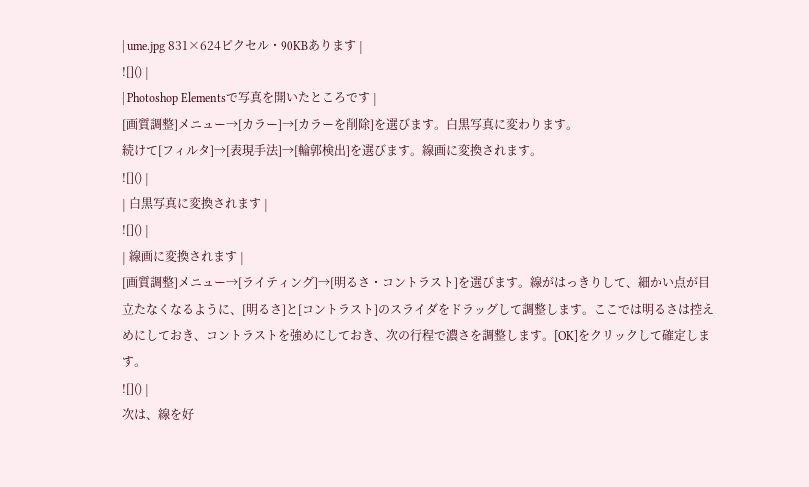| ume.jpg 831×624ピクセル・90KBあります |
![]() |
| Photoshop Elementsで写真を開いたところです |
[画質調整]メニュー→[カラー]→[カラーを削除]を選びます。白黒写真に変わります。
続けて[フィルタ]→[表現手法]→[輪郭検出]を選びます。線画に変換されます。
![]() |
| 白黒写真に変換されます |
![]() |
| 線画に変換されます |
[画質調整]メニュー→[ライティング]→[明るさ・コントラスト]を選びます。線がはっきりして、細かい点が目立たなくなるように、[明るさ]と[コントラスト]のスライダをドラッグして調整します。ここでは明るさは控えめにしておき、コントラストを強めにしておき、次の行程で濃さを調整します。[OK]をクリックして確定します。
![]() |
次は、線を好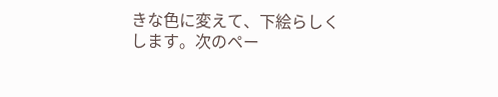きな色に変えて、下絵らしくします。次のペー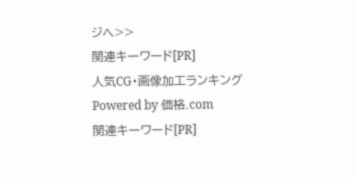ジへ>>
関連キーワード[PR]
人気CG・画像加工ランキング
Powered by 価格.com
関連キーワード[PR]